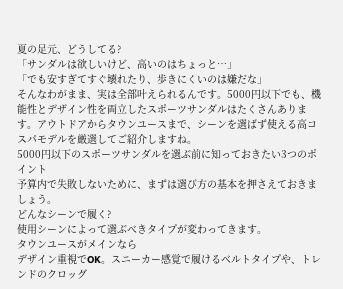夏の足元、どうしてる?
「サンダルは欲しいけど、高いのはちょっと…」
「でも安すぎてすぐ壊れたり、歩きにくいのは嫌だな」
そんなわがまま、実は全部叶えられるんです。5000円以下でも、機能性とデザイン性を両立したスポーツサンダルはたくさんあります。アウトドアからタウンユースまで、シーンを選ばず使える高コスパモデルを厳選してご紹介しますね。
5000円以下のスポーツサンダルを選ぶ前に知っておきたい3つのポイント
予算内で失敗しないために、まずは選び方の基本を押さえておきましょう。
どんなシーンで履く?
使用シーンによって選ぶべきタイプが変わってきます。
タウンユースがメインなら
デザイン重視でOK。スニーカー感覚で履けるベルトタイプや、トレンドのクロッグ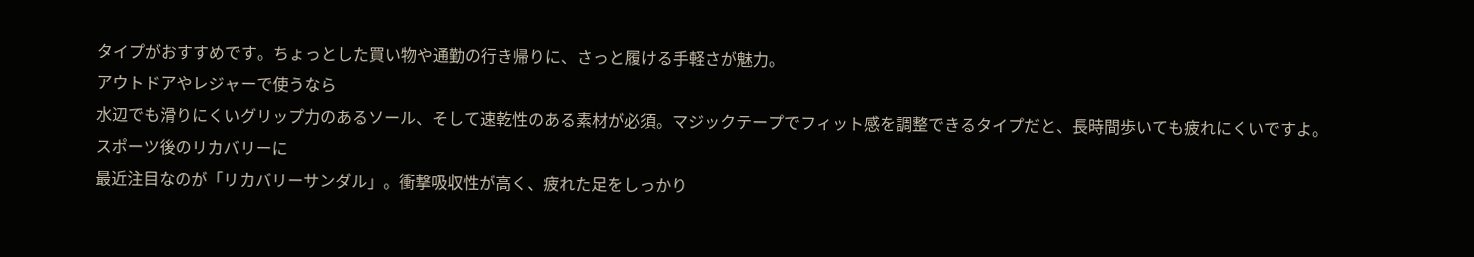タイプがおすすめです。ちょっとした買い物や通勤の行き帰りに、さっと履ける手軽さが魅力。
アウトドアやレジャーで使うなら
水辺でも滑りにくいグリップ力のあるソール、そして速乾性のある素材が必須。マジックテープでフィット感を調整できるタイプだと、長時間歩いても疲れにくいですよ。
スポーツ後のリカバリーに
最近注目なのが「リカバリーサンダル」。衝撃吸収性が高く、疲れた足をしっかり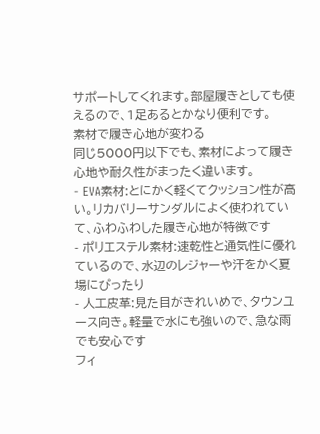サポートしてくれます。部屋履きとしても使えるので、1足あるとかなり便利です。
素材で履き心地が変わる
同じ5000円以下でも、素材によって履き心地や耐久性がまったく違います。
- EVA素材:とにかく軽くてクッション性が高い。リカバリーサンダルによく使われていて、ふわふわした履き心地が特徴です
- ポリエステル素材:速乾性と通気性に優れているので、水辺のレジャーや汗をかく夏場にぴったり
- 人工皮革:見た目がきれいめで、タウンユース向き。軽量で水にも強いので、急な雨でも安心です
フィ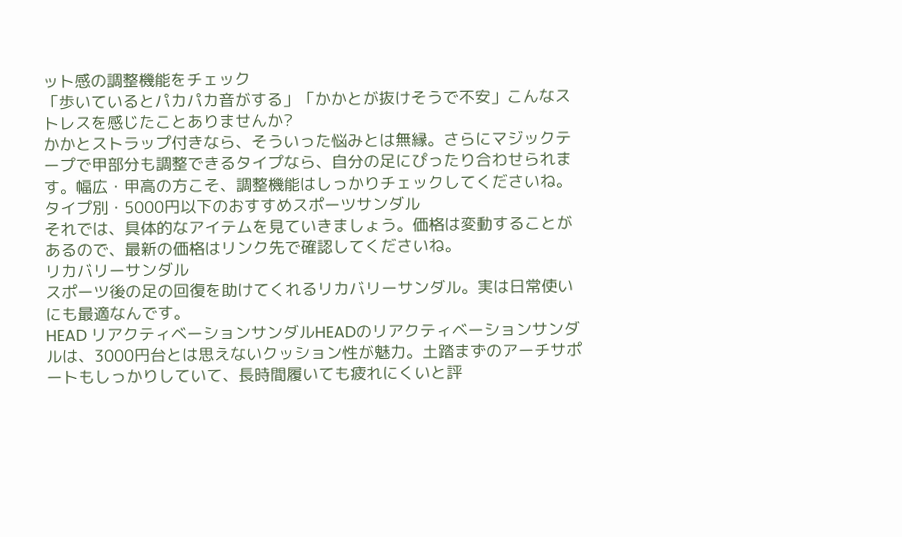ット感の調整機能をチェック
「歩いているとパカパカ音がする」「かかとが抜けそうで不安」こんなストレスを感じたことありませんか?
かかとストラップ付きなら、そういった悩みとは無縁。さらにマジックテープで甲部分も調整できるタイプなら、自分の足にぴったり合わせられます。幅広・甲高の方こそ、調整機能はしっかりチェックしてくださいね。
タイプ別・5000円以下のおすすめスポーツサンダル
それでは、具体的なアイテムを見ていきましょう。価格は変動することがあるので、最新の価格はリンク先で確認してくださいね。
リカバリーサンダル
スポーツ後の足の回復を助けてくれるリカバリーサンダル。実は日常使いにも最適なんです。
HEAD リアクティベーションサンダルHEADのリアクティベーションサンダルは、3000円台とは思えないクッション性が魅力。土踏まずのアーチサポートもしっかりしていて、長時間履いても疲れにくいと評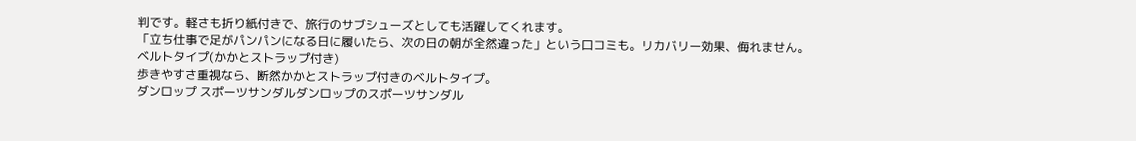判です。軽さも折り紙付きで、旅行のサブシューズとしても活躍してくれます。
「立ち仕事で足がパンパンになる日に履いたら、次の日の朝が全然違った」という口コミも。リカバリー効果、侮れません。
ベルトタイプ(かかとストラップ付き)
歩きやすさ重視なら、断然かかとストラップ付きのベルトタイプ。
ダンロップ スポーツサンダルダンロップのスポーツサンダル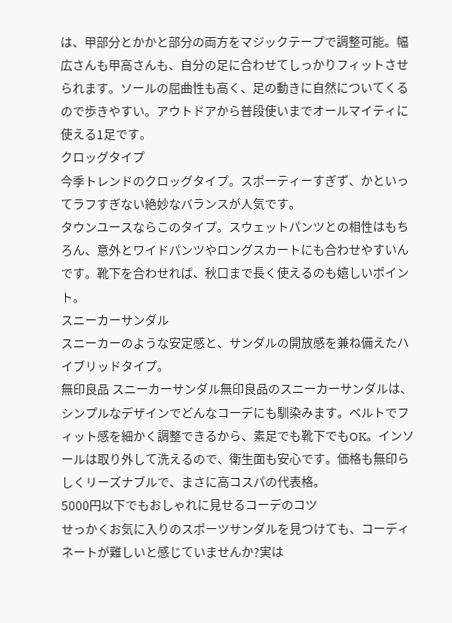は、甲部分とかかと部分の両方をマジックテープで調整可能。幅広さんも甲高さんも、自分の足に合わせてしっかりフィットさせられます。ソールの屈曲性も高く、足の動きに自然についてくるので歩きやすい。アウトドアから普段使いまでオールマイティに使える1足です。
クロッグタイプ
今季トレンドのクロッグタイプ。スポーティーすぎず、かといってラフすぎない絶妙なバランスが人気です。
タウンユースならこのタイプ。スウェットパンツとの相性はもちろん、意外とワイドパンツやロングスカートにも合わせやすいんです。靴下を合わせれば、秋口まで長く使えるのも嬉しいポイント。
スニーカーサンダル
スニーカーのような安定感と、サンダルの開放感を兼ね備えたハイブリッドタイプ。
無印良品 スニーカーサンダル無印良品のスニーカーサンダルは、シンプルなデザインでどんなコーデにも馴染みます。ベルトでフィット感を細かく調整できるから、素足でも靴下でもOK。インソールは取り外して洗えるので、衛生面も安心です。価格も無印らしくリーズナブルで、まさに高コスパの代表格。
5000円以下でもおしゃれに見せるコーデのコツ
せっかくお気に入りのスポーツサンダルを見つけても、コーディネートが難しいと感じていませんか?実は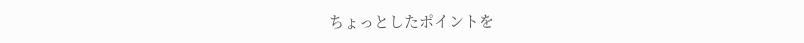ちょっとしたポイントを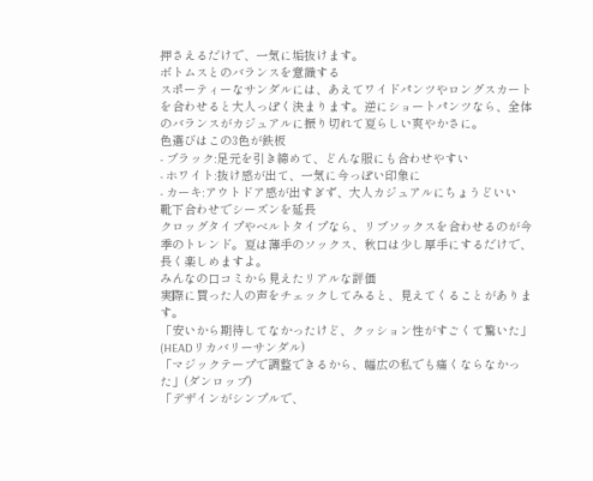押さえるだけで、一気に垢抜けます。
ボトムスとのバランスを意識する
スポーティーなサンダルには、あえてワイドパンツやロングスカートを合わせると大人っぽく決まります。逆にショートパンツなら、全体のバランスがカジュアルに振り切れて夏らしい爽やかさに。
色選びはこの3色が鉄板
- ブラック:足元を引き締めて、どんな服にも合わせやすい
- ホワイト:抜け感が出て、一気に今っぽい印象に
- カーキ:アウトドア感が出すぎず、大人カジュアルにちょうどいい
靴下合わせでシーズンを延長
クロッグタイプやベルトタイプなら、リブソックスを合わせるのが今季のトレンド。夏は薄手のソックス、秋口は少し厚手にするだけで、長く楽しめますよ。
みんなの口コミから見えたリアルな評価
実際に買った人の声をチェックしてみると、見えてくることがあります。
「安いから期待してなかったけど、クッション性がすごくて驚いた」(HEADリカバリーサンダル)
「マジックテープで調整できるから、幅広の私でも痛くならなかった」(ダンロップ)
「デザインがシンプルで、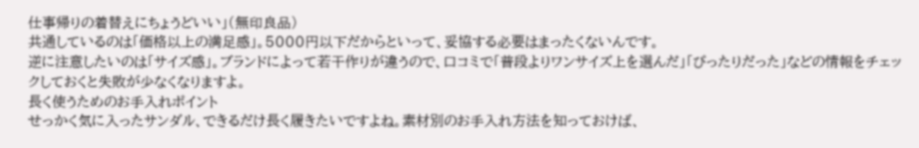仕事帰りの着替えにちょうどいい」(無印良品)
共通しているのは「価格以上の満足感」。5000円以下だからといって、妥協する必要はまったくないんです。
逆に注意したいのは「サイズ感」。ブランドによって若干作りが違うので、口コミで「普段よりワンサイズ上を選んだ」「ぴったりだった」などの情報をチェックしておくと失敗が少なくなりますよ。
長く使うためのお手入れポイント
せっかく気に入ったサンダル、できるだけ長く履きたいですよね。素材別のお手入れ方法を知っておけば、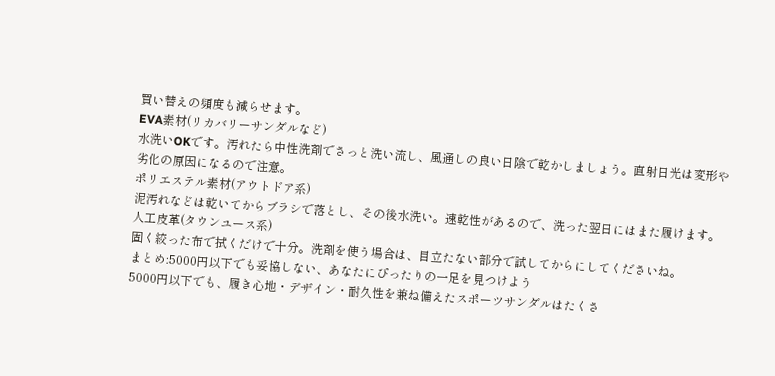買い替えの頻度も減らせます。
EVA素材(リカバリーサンダルなど)
水洗いOKです。汚れたら中性洗剤でさっと洗い流し、風通しの良い日陰で乾かしましょう。直射日光は変形や劣化の原因になるので注意。
ポリエステル素材(アウトドア系)
泥汚れなどは乾いてからブラシで落とし、その後水洗い。速乾性があるので、洗った翌日にはまた履けます。
人工皮革(タウンユース系)
固く絞った布で拭くだけで十分。洗剤を使う場合は、目立たない部分で試してからにしてくださいね。
まとめ:5000円以下でも妥協しない、あなたにぴったりの一足を見つけよう
5000円以下でも、履き心地・デザイン・耐久性を兼ね備えたスポーツサンダルはたくさ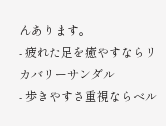んあります。
- 疲れた足を癒やすならリカバリーサンダル
- 歩きやすさ重視ならベル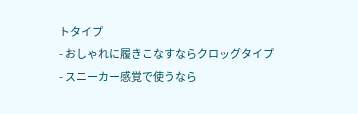トタイプ
- おしゃれに履きこなすならクロッグタイプ
- スニーカー感覚で使うなら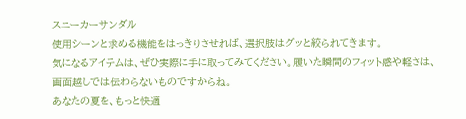スニーカーサンダル
使用シーンと求める機能をはっきりさせれば、選択肢はグッと絞られてきます。
気になるアイテムは、ぜひ実際に手に取ってみてください。履いた瞬間のフィット感や軽さは、画面越しでは伝わらないものですからね。
あなたの夏を、もっと快適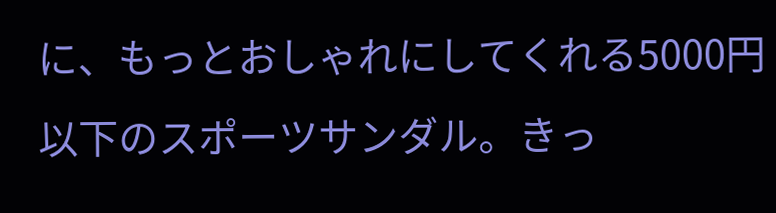に、もっとおしゃれにしてくれる5000円以下のスポーツサンダル。きっ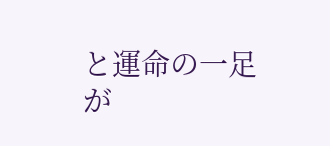と運命の一足が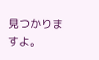見つかりますよ。